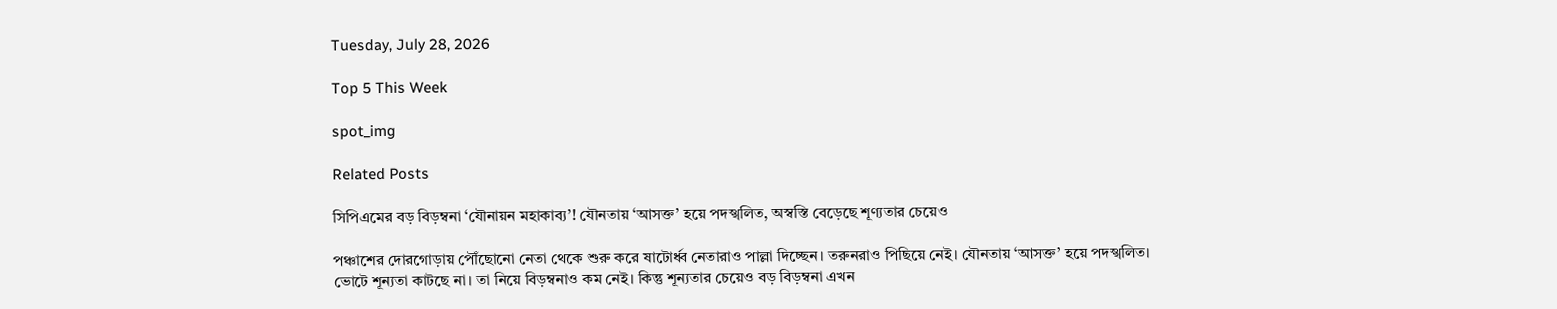Tuesday, July 28, 2026

Top 5 This Week

spot_img

Related Posts

সিপিএমের বড় বিড়ম্বনা ‘যৌনায়ন মহাকাব্য’! যৌনতায় ‘আসক্ত’ হয়ে পদস্খলিত, অস্বস্তি বেড়েছে শূণ্যতার চেয়েও

পঞ্চাশের দোরগোড়ায় পৌঁছোনো নেতা থেকে শুরু করে ষাটোর্ধ্ব নেতারাও পাল্লা দিচ্ছেন। তরুনরাও পিছিয়ে নেই। যৌনতায় ‘আসক্ত’ হয়ে পদস্খলিত। ভোটে শূন্যতা কাটছে না। তা নিয়ে বিড়ম্বনাও কম নেই। কিন্তু শূন্যতার চেয়েও বড় বিড়ম্বনা এখন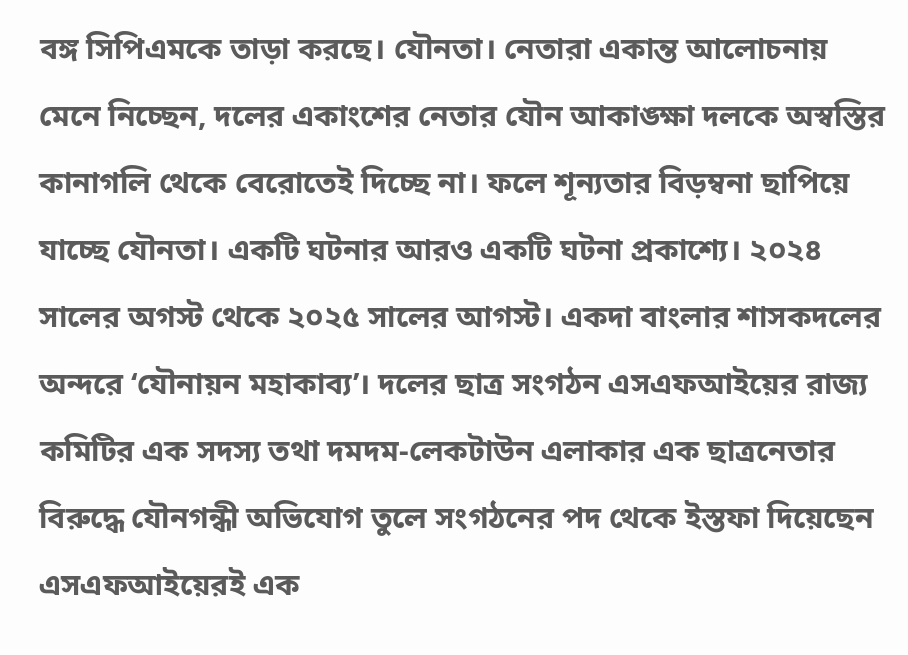বঙ্গ সিপিএমকে তাড়া করছে। যৌনতা। নেতারা একান্ত আলোচনায় মেনে নিচ্ছেন, দলের একাংশের নেতার যৌন আকাঙ্ক্ষা দলকে অস্বস্তির কানাগলি থেকে বেরোতেই দিচ্ছে না। ফলে শূন্যতার বিড়ম্বনা ছাপিয়ে যাচ্ছে যৌনতা। একটি ঘটনার আরও একটি ঘটনা প্রকাশ্যে। ২০২৪ সালের অগস্ট থেকে ২০২৫ সালের আগস্ট। একদা বাংলার শাসকদলের অন্দরে ‘যৌনায়ন মহাকাব্য’। দলের ছাত্র সংগঠন এসএফআইয়ের রাজ্য কমিটির এক সদস্য তথা দমদম-লেকটাউন এলাকার এক ছাত্রনেতার বিরুদ্ধে যৌনগন্ধী অভিযোগ তুলে সংগঠনের পদ থেকে ইস্তফা দিয়েছেন এসএফআইয়েরই এক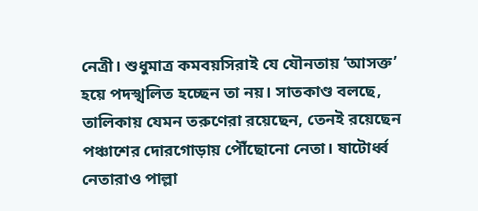নেত্রী। শুধুমাত্র কমবয়সিরাই যে যৌনতায় ‘আসক্ত’ হয়ে পদস্খলিত হচ্ছেন তা নয়। সাতকাণ্ড বলছে, তালিকায় যেমন তরুণেরা রয়েছেন, তেনই রয়েছেন পঞ্চাশের দোরগোড়ায় পৌঁছোনো নেতা। ষাটোর্ধ্ব নেতারাও পাল্লা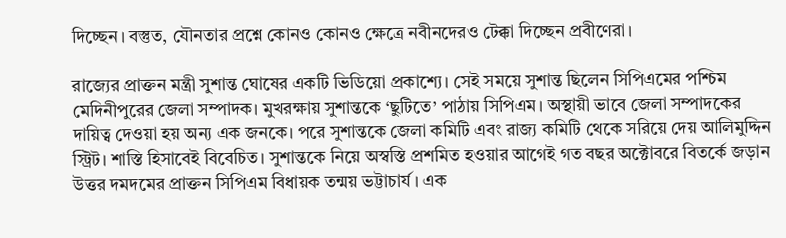দিচ্ছেন। বস্তুত, যৌনতার প্রশ্নে কোনও কোনও ক্ষেত্রে নবীনদেরও টেক্কা দিচ্ছেন প্রবীণেরা।

রাজ্যের প্রাক্তন মন্ত্রী সুশান্ত ঘোষের একটি ভিডিয়ো প্রকাশ্যে। সেই সময়ে সুশান্ত ছিলেন সিপিএমের পশ্চিম মেদিনীপুরের জেলা সম্পাদক। মুখরক্ষায় সুশান্তকে ‘ছুটিতে’ পাঠায় সিপিএম। অস্থায়ী ভাবে জেলা সম্পাদকের দায়িত্ব দেওয়া হয় অন্য এক জনকে। পরে সুশান্তকে জেলা কমিটি এবং রাজ্য কমিটি থেকে সরিয়ে দেয় আলিমুদ্দিন স্ট্রিট। শাস্তি হিসাবেই বিবেচিত। সুশান্তকে নিয়ে অস্বস্তি প্রশমিত হওয়ার আগেই গত বছর অক্টোবরে বিতর্কে জড়ান উত্তর দমদমের প্রাক্তন সিপিএম বিধায়ক তন্ময় ভট্টাচার্য। এক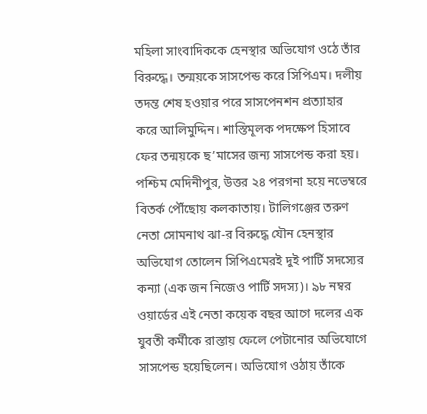মহিলা সাংবাদিককে হেনস্থার অভিযোগ ওঠে তাঁর বিরুদ্ধে। তন্ময়কে সাসপেন্ড করে সিপিএম। দলীয় তদন্ত শেষ হওয়ার পরে সাসপেনশন প্রত্যাহার করে আলিমুদ্দিন। শাস্তিমূলক পদক্ষেপ হিসাবে ফের তন্ময়কে ছ’মাসের জন্য সাসপেন্ড করা হয়। পশ্চিম মেদিনীপুর, উত্তর ২৪ পরগনা হয়ে নভেম্বরে বিতর্ক পৌঁছোয় কলকাতায়। টালিগঞ্জের তরুণ নেতা সোমনাথ ঝা-র বিরুদ্ধে যৌন হেনস্থার অভিযোগ তোলেন সিপিএমেরই দুই পার্টি সদস্যের কন্যা (এক জন নিজেও পার্টি সদস্য)। ৯৮ নম্বর ওয়ার্ডের এই নেতা কয়েক বছর আগে দলের এক যুবতী কর্মীকে রাস্তায় ফেলে পেটানোর অভিযোগে সাসপেন্ড হয়েছিলেন। অভিযোগ ওঠায় তাঁকে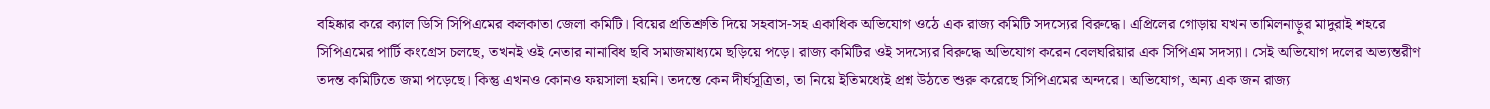বহিষ্কার করে ক্যাল ডিসি সিপিএমের কলকাতা জেলা কমিটি। বিয়ের প্রতিশ্রুতি দিয়ে সহবাস-সহ একাধিক অভিযোগ ওঠে এক রাজ্য কমিটি সদস্যের বিরুদ্ধে। এপ্রিলের গোড়ায় যখন তামিলনাড়ুর মাদুরাই শহরে সিপিএমের পার্টি কংগ্রেস চলছে, তখনই ওই নেতার নানাবিধ ছবি সমাজমাধ্যমে ছড়িয়ে পড়ে। রাজ্য কমিটির ওই সদস্যের বিরুদ্ধে অভিযোগ করেন বেলঘরিয়ার এক সিপিএম সদস্যা। সেই অভিযোগ দলের অভ্যন্তরীণ তদন্ত কমিটিতে জমা পড়েছে। কিন্তু এখনও কোনও ফয়সালা হয়নি। তদন্তে কেন দীর্ঘসূত্রিতা, তা নিয়ে ইতিমধ্যেই প্রশ্ন উঠতে শুরু করেছে সিপিএমের অন্দরে। অভিযোগ, অন্য এক জন রাজ্য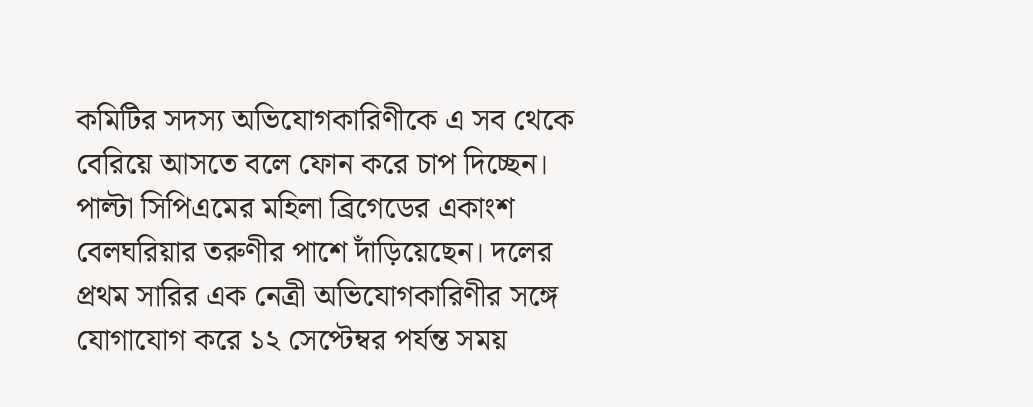কমিটির সদস্য অভিযোগকারিণীকে এ সব থেকে বেরিয়ে আসতে বলে ফোন করে চাপ দিচ্ছেন। পাল্টা সিপিএমের মহিলা ব্রিগেডের একাংশ বেলঘরিয়ার তরুণীর পাশে দাঁড়িয়েছেন। দলের প্রথম সারির এক নেত্রী অভিযোগকারিণীর সঙ্গে যোগাযোগ করে ১২ সেপ্টেম্বর পর্যন্ত সময়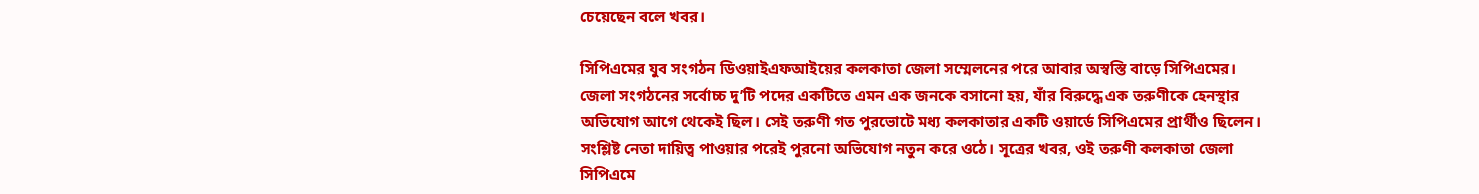চেয়েছেন বলে খবর।

সিপিএমের যুব সংগঠন ডিওয়াইএফআইয়ের কলকাতা জেলা সম্মেলনের পরে আবার অস্বস্তি বাড়ে সিপিএমের। জেলা সংগঠনের সর্বোচ্চ দু’টি পদের একটিতে এমন এক জনকে বসানো হয়, যাঁর বিরুদ্ধে এক তরুণীকে হেনস্থার অভিযোগ আগে থেকেই ছিল। সেই তরুণী গত পুরভোটে মধ্য কলকাতার একটি ওয়ার্ডে সিপিএমের প্রার্থীও ছিলেন। সংশ্লিষ্ট নেতা দায়িত্ব পাওয়ার পরেই পুরনো অভিযোগ নতুন করে ওঠে। সূত্রের খবর, ওই তরুণী কলকাতা জেলা সিপিএমে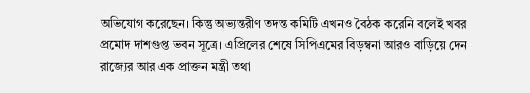অভিযোগ করেছেন। কিন্তু অভ্যন্তরীণ তদন্ত কমিটি এখনও বৈঠক করেনি বলেই খবর প্রমোদ দাশগুপ্ত ভবন সূত্রে। এপ্রিলের শেষে সিপিএমের বিড়ম্বনা আরও বাড়িয়ে দেন রাজ্যের আর এক প্রাক্তন মন্ত্রী তথা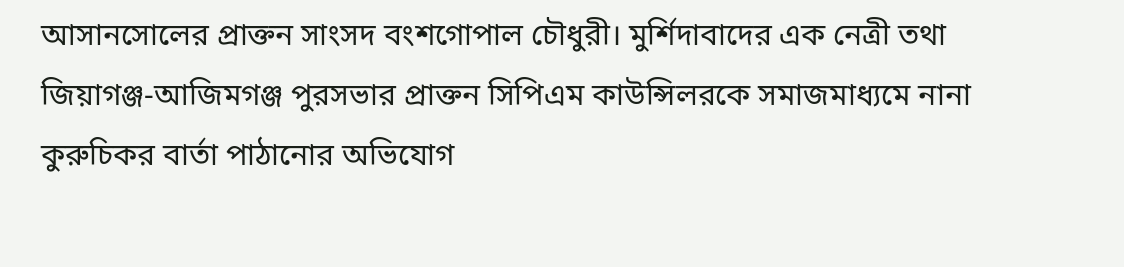আসানসোলের প্রাক্তন সাংসদ বংশগোপাল চৌধুরী। মুর্শিদাবাদের এক নেত্রী তথা জিয়াগঞ্জ-আজিমগঞ্জ পুরসভার প্রাক্তন সিপিএম কাউন্সিলরকে সমাজমাধ্যমে নানা কুরুচিকর বার্তা পাঠানোর অভিযোগ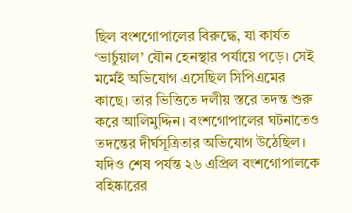ছিল বংশগোপালের বিরুদ্ধে, যা কার্যত ‘ভার্চুয়াল’ যৌন হেনস্থার পর্যায়ে পড়ে। সেই মর্মেই অভিযোগ এসেছিল সিপিএমের কাছে। তার ভিত্তিতে দলীয় স্তরে তদন্ত শুরু করে আলিমুদ্দিন। বংশগোপালের ঘটনাতেও তদন্তের দীর্ঘসূত্রিতার অভিযোগ উঠেছিল। যদিও শেষ পর্যন্ত ২৬ এপ্রিল বংশগোপালকে বহিষ্কারের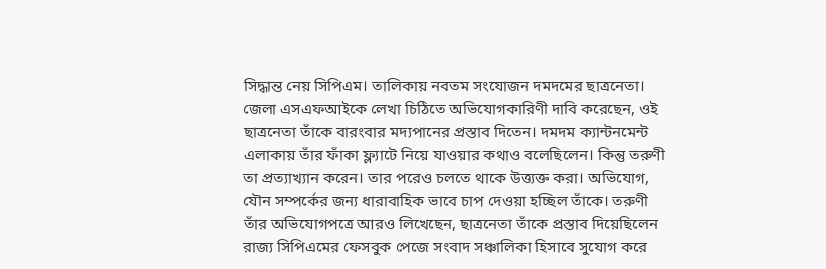সিদ্ধান্ত নেয় সিপিএম। তালিকায় নবতম সংযোজন দমদমের ছাত্রনেতা। জেলা এসএফআইকে লেখা চিঠিতে অভিযোগকারিণী দাবি করেছেন, ওই ছাত্রনেতা তাঁকে বারংবার মদ্যপানের প্রস্তাব দিতেন। দমদম ক্যান্টনমেন্ট এলাকায় তাঁর ফাঁকা ফ্ল্যাটে নিয়ে যাওয়ার কথাও বলেছিলেন। কিন্তু তরুণী তা প্রত্যাখ্যান করেন। তার পরেও চলতে থাকে উত্ত্যক্ত করা। অভিযোগ, যৌন সম্পর্কের জন্য ধারাবাহিক ভাবে চাপ দেওয়া হচ্ছিল তাঁকে। তরুণী তাঁর অভিযোগপত্রে আরও লিখেছেন, ছাত্রনেতা তাঁকে প্রস্তাব দিয়েছিলেন রাজ্য সিপিএমের ফেসবুক পেজে সংবাদ সঞ্চালিকা হিসাবে সুযোগ করে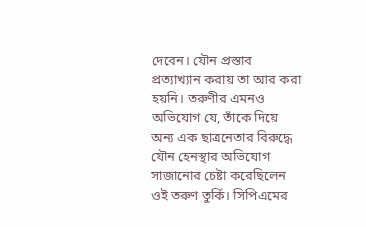দেবেন। যৌন প্রস্তাব প্রত্যাখ্যান করায় তা আর করা হয়নি। তরুণীর এমনও অভিযোগ যে, তাঁকে দিয়ে অন্য এক ছাত্রনেতার বিরুদ্ধে যৌন হেনস্থার অভিযোগ সাজানোর চেষ্টা করেছিলেন ওই তরুণ তুর্কি। সিপিএমের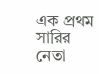এক প্রথম সারির নেতা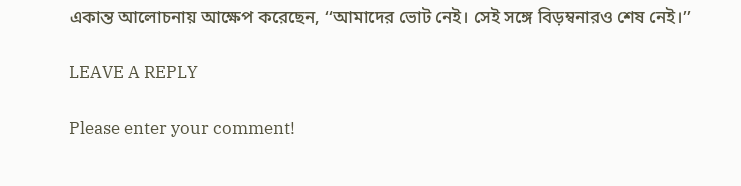একান্ত আলোচনায় আক্ষেপ করেছেন, ‘‘আমাদের ভোট নেই। সেই সঙ্গে বিড়ম্বনারও শেষ নেই।’’

LEAVE A REPLY

Please enter your comment!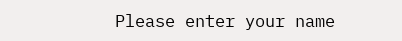Please enter your name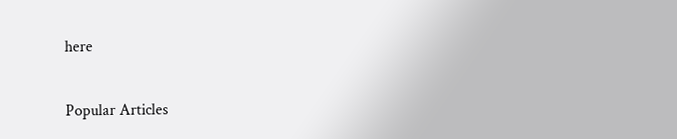here

Popular Articles